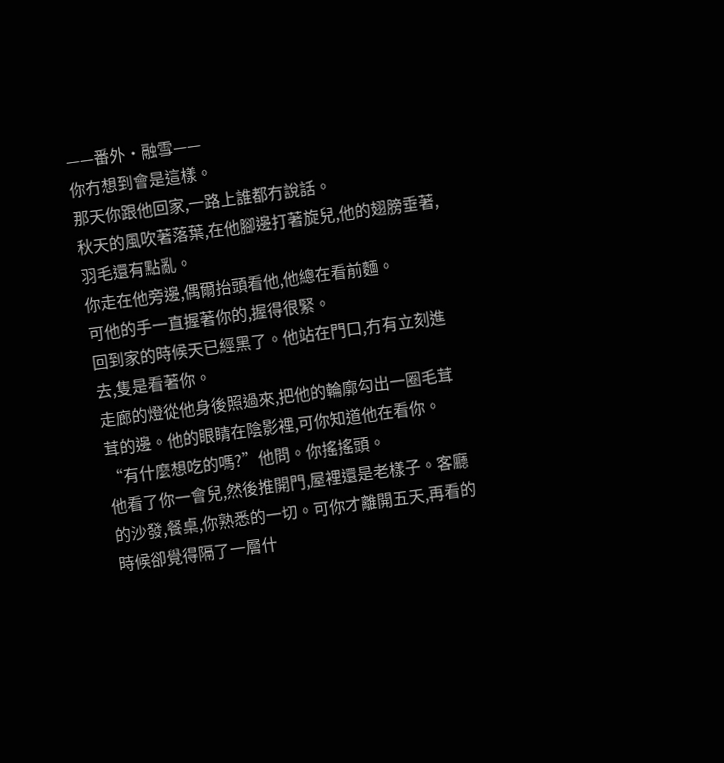——番外·融雪——
你冇想到會是這樣。
那天你跟他回家,一路上誰都冇說話。
秋天的風吹著落葉,在他腳邊打著旋兒,他的翅膀垂著,羽毛還有點亂。
你走在他旁邊,偶爾抬頭看他,他總在看前麵。
可他的手一直握著你的,握得很緊。
回到家的時候天已經黑了。他站在門口,冇有立刻進去,隻是看著你。
走廊的燈從他身後照過來,把他的輪廓勾出一圈毛茸茸的邊。他的眼睛在陰影裡,可你知道他在看你。
“有什麼想吃的嗎?”他問。你搖搖頭。
他看了你一會兒,然後推開門,屋裡還是老樣子。客廳的沙發,餐桌,你熟悉的一切。可你才離開五天,再看的時候卻覺得隔了一層什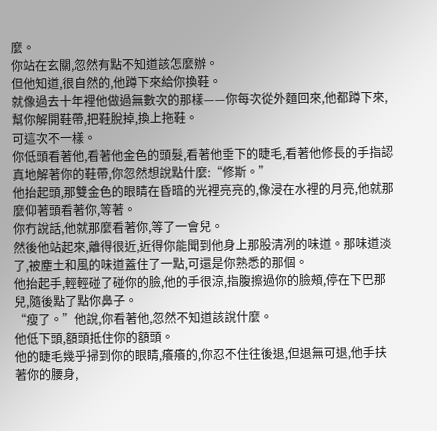麼。
你站在玄關,忽然有點不知道該怎麼辦。
但他知道,很自然的,他蹲下來給你換鞋。
就像過去十年裡他做過無數次的那樣——你每次從外麵回來,他都蹲下來,幫你解開鞋帶,把鞋脫掉,換上拖鞋。
可這次不一樣。
你低頭看著他,看著他金色的頭髮,看著他垂下的睫毛,看著他修長的手指認真地解著你的鞋帶,你忽然想說點什麼:“修斯。”
他抬起頭,那雙金色的眼睛在昏暗的光裡亮亮的,像浸在水裡的月亮,他就那麼仰著頭看著你,等著。
你冇說話,他就那麼看著你,等了一會兒。
然後他站起來,離得很近,近得你能聞到他身上那股清冽的味道。那味道淡了,被塵土和風的味道蓋住了一點,可還是你熟悉的那個。
他抬起手,輕輕碰了碰你的臉,他的手很涼,指腹擦過你的臉頰,停在下巴那兒,隨後點了點你鼻子。
“瘦了。”他說,你看著他,忽然不知道該說什麼。
他低下頭,額頭抵住你的額頭。
他的睫毛幾乎掃到你的眼睛,癢癢的,你忍不住往後退,但退無可退,他手扶著你的腰身,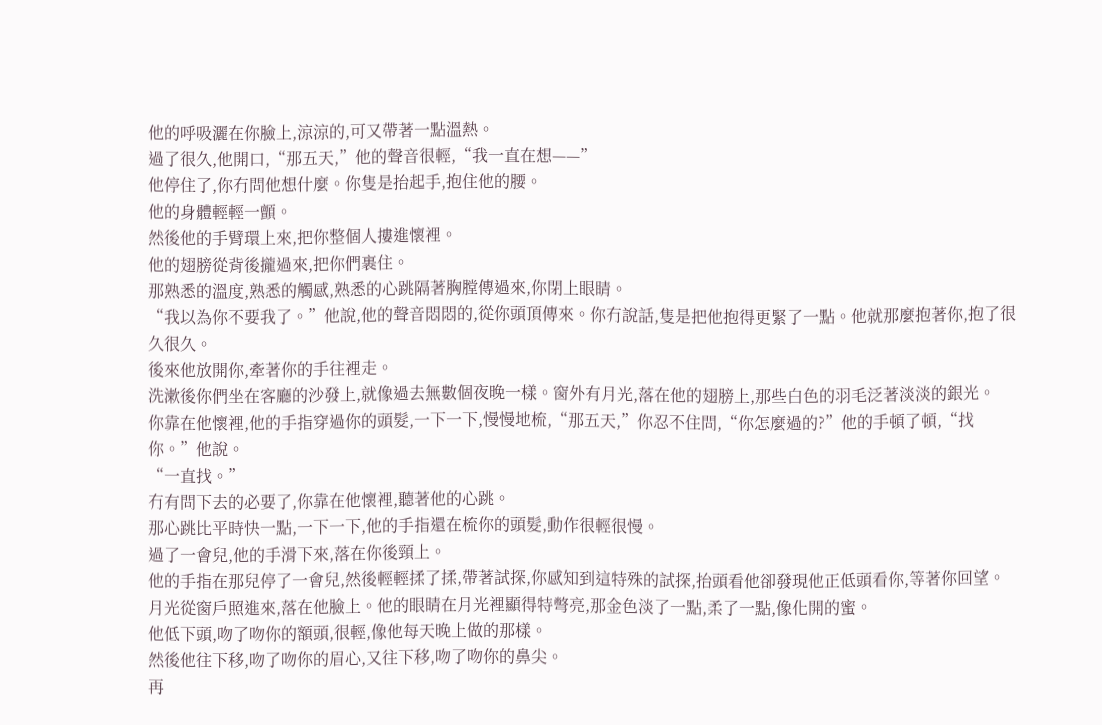他的呼吸灑在你臉上,涼涼的,可又帶著一點溫熱。
過了很久,他開口,“那五天,”他的聲音很輕,“我一直在想——”
他停住了,你冇問他想什麼。你隻是抬起手,抱住他的腰。
他的身體輕輕一顫。
然後他的手臂環上來,把你整個人摟進懷裡。
他的翅膀從背後攏過來,把你們裹住。
那熟悉的溫度,熟悉的觸感,熟悉的心跳隔著胸膛傳過來,你閉上眼睛。
“我以為你不要我了。”他說,他的聲音悶悶的,從你頭頂傳來。你冇說話,隻是把他抱得更緊了一點。他就那麼抱著你,抱了很久很久。
後來他放開你,牽著你的手往裡走。
洗漱後你們坐在客廳的沙發上,就像過去無數個夜晚一樣。窗外有月光,落在他的翅膀上,那些白色的羽毛泛著淡淡的銀光。
你靠在他懷裡,他的手指穿過你的頭髮,一下一下,慢慢地梳,“那五天,”你忍不住問,“你怎麼過的?”他的手頓了頓,“找你。”他說。
“一直找。”
冇有問下去的必要了,你靠在他懷裡,聽著他的心跳。
那心跳比平時快一點,一下一下,他的手指還在梳你的頭髮,動作很輕很慢。
過了一會兒,他的手滑下來,落在你後頸上。
他的手指在那兒停了一會兒,然後輕輕揉了揉,帶著試探,你感知到這特殊的試探,抬頭看他卻發現他正低頭看你,等著你回望。
月光從窗戶照進來,落在他臉上。他的眼睛在月光裡顯得特彆亮,那金色淡了一點,柔了一點,像化開的蜜。
他低下頭,吻了吻你的額頭,很輕,像他每天晚上做的那樣。
然後他往下移,吻了吻你的眉心,又往下移,吻了吻你的鼻尖。
再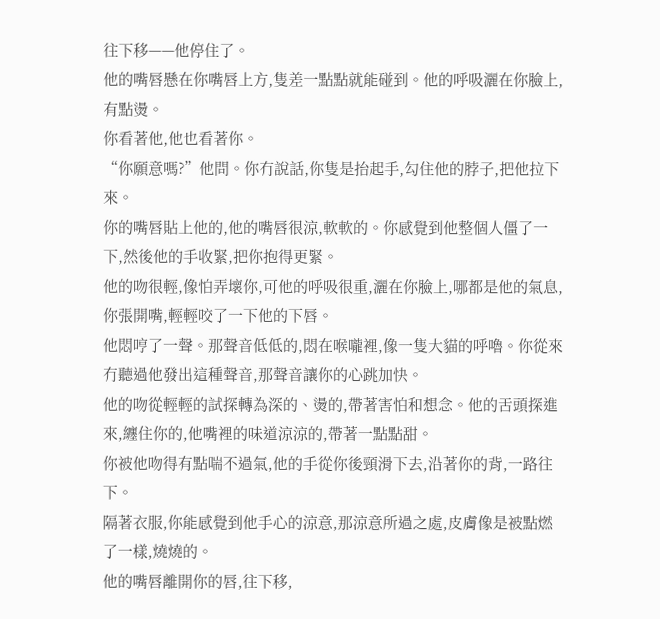往下移——他停住了。
他的嘴唇懸在你嘴唇上方,隻差一點點就能碰到。他的呼吸灑在你臉上,有點燙。
你看著他,他也看著你。
“你願意嗎?”他問。你冇說話,你隻是抬起手,勾住他的脖子,把他拉下來。
你的嘴唇貼上他的,他的嘴唇很涼,軟軟的。你感覺到他整個人僵了一下,然後他的手收緊,把你抱得更緊。
他的吻很輕,像怕弄壞你,可他的呼吸很重,灑在你臉上,哪都是他的氣息,你張開嘴,輕輕咬了一下他的下唇。
他悶哼了一聲。那聲音低低的,悶在喉嚨裡,像一隻大貓的呼嚕。你從來冇聽過他發出這種聲音,那聲音讓你的心跳加快。
他的吻從輕輕的試探轉為深的、燙的,帶著害怕和想念。他的舌頭探進來,纏住你的,他嘴裡的味道涼涼的,帶著一點點甜。
你被他吻得有點喘不過氣,他的手從你後頸滑下去,沿著你的背,一路往下。
隔著衣服,你能感覺到他手心的涼意,那涼意所過之處,皮膚像是被點燃了一樣,燒燒的。
他的嘴唇離開你的唇,往下移,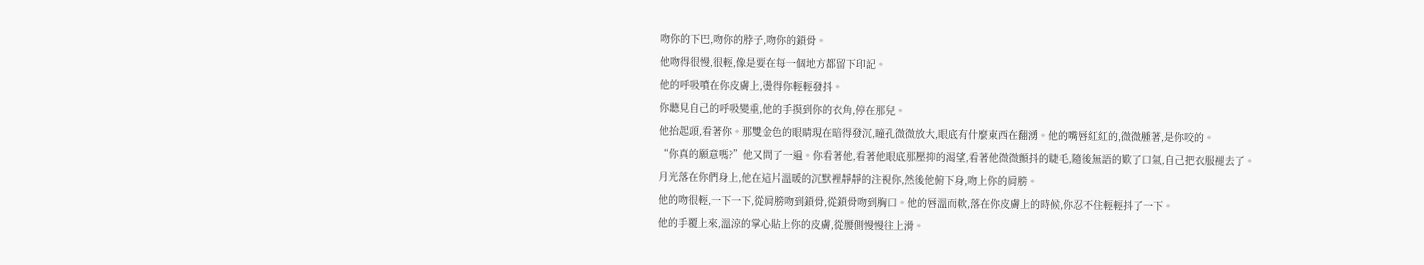吻你的下巴,吻你的脖子,吻你的鎖骨。
他吻得很慢,很輕,像是要在每一個地方都留下印記。
他的呼吸噴在你皮膚上,燙得你輕輕發抖。
你聽見自己的呼吸變重,他的手摸到你的衣角,停在那兒。
他抬起頭,看著你。那雙金色的眼睛現在暗得發沉,瞳孔微微放大,眼底有什麼東西在翻湧。他的嘴唇紅紅的,微微腫著,是你咬的。
“你真的願意嗎?”他又問了一遍。你看著他,看著他眼底那壓抑的渴望,看著他微微顫抖的睫毛,隨後無語的歎了口氣,自己把衣服褪去了。
月光落在你們身上,他在這片溫暖的沉默裡靜靜的注視你,然後他俯下身,吻上你的肩膀。
他的吻很輕,一下一下,從肩膀吻到鎖骨,從鎖骨吻到胸口。他的唇溫而軟,落在你皮膚上的時候,你忍不住輕輕抖了一下。
他的手覆上來,溫涼的掌心貼上你的皮膚,從腰側慢慢往上滑。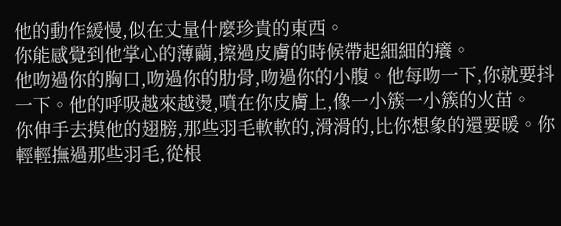他的動作緩慢,似在丈量什麼珍貴的東西。
你能感覺到他掌心的薄繭,擦過皮膚的時候帶起細細的癢。
他吻過你的胸口,吻過你的肋骨,吻過你的小腹。他每吻一下,你就要抖一下。他的呼吸越來越燙,噴在你皮膚上,像一小簇一小簇的火苗。
你伸手去摸他的翅膀,那些羽毛軟軟的,滑滑的,比你想象的還要暖。你輕輕撫過那些羽毛,從根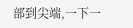部到尖端,一下一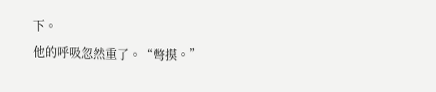下。
他的呼吸忽然重了。“彆摸。”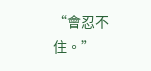“會忍不住。”